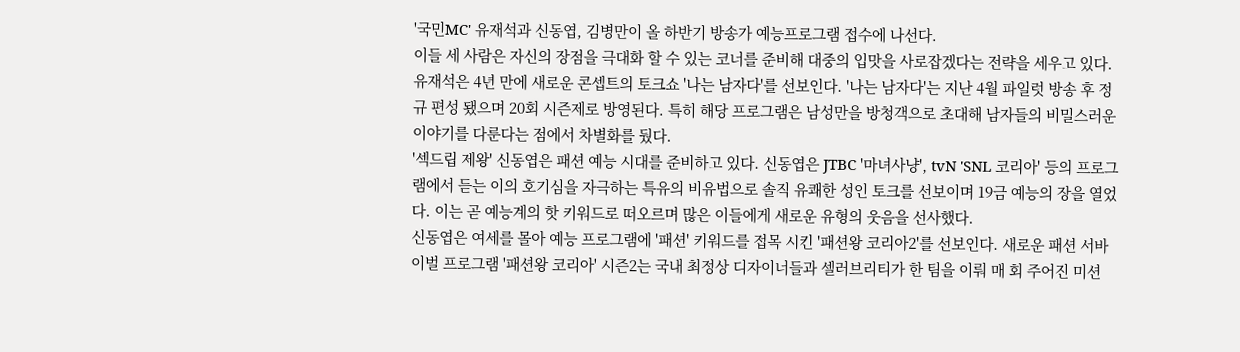'국민MC' 유재석과 신동엽, 김병만이 올 하반기 방송가 예능프로그램 접수에 나선다.
이들 세 사람은 자신의 장점을 극대화 할 수 있는 코너를 준비해 대중의 입맛을 사로잡겠다는 전략을 세우고 있다.
유재석은 4년 만에 새로운 콘셉트의 토크쇼 '나는 남자다'를 선보인다. '나는 남자다'는 지난 4월 파일럿 방송 후 정규 편성 됐으며 20회 시즌제로 방영된다. 특히 해당 프로그램은 남성만을 방청객으로 초대해 남자들의 비밀스러운 이야기를 다룬다는 점에서 차별화를 뒀다.
'섹드립 제왕' 신동엽은 패션 예능 시대를 준비하고 있다. 신동엽은 JTBC '마녀사냥', tvN 'SNL 코리아' 등의 프로그램에서 듣는 이의 호기심을 자극하는 특유의 비유법으로 솔직 유쾌한 성인 토크를 선보이며 19금 예능의 장을 열었다. 이는 곧 예능계의 핫 키워드로 떠오르며 많은 이들에게 새로운 유형의 웃음을 선사했다.
신동엽은 여세를 몰아 예능 프로그램에 '패션' 키워드를 접목 시킨 '패션왕 코리아2'를 선보인다. 새로운 패션 서바이벌 프로그램 '패션왕 코리아' 시즌2는 국내 최정상 디자이너들과 셀러브리티가 한 팀을 이뤄 매 회 주어진 미션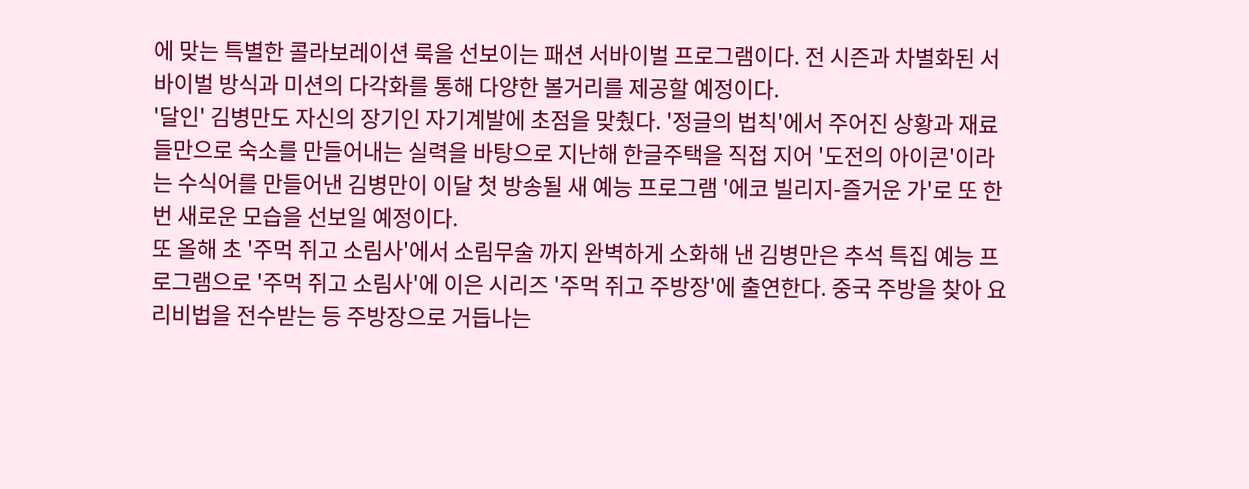에 맞는 특별한 콜라보레이션 룩을 선보이는 패션 서바이벌 프로그램이다. 전 시즌과 차별화된 서바이벌 방식과 미션의 다각화를 통해 다양한 볼거리를 제공할 예정이다.
'달인' 김병만도 자신의 장기인 자기계발에 초점을 맞췄다. '정글의 법칙'에서 주어진 상황과 재료들만으로 숙소를 만들어내는 실력을 바탕으로 지난해 한글주택을 직접 지어 '도전의 아이콘'이라는 수식어를 만들어낸 김병만이 이달 첫 방송될 새 예능 프로그램 '에코 빌리지-즐거운 가'로 또 한번 새로운 모습을 선보일 예정이다.
또 올해 초 '주먹 쥐고 소림사'에서 소림무술 까지 완벽하게 소화해 낸 김병만은 추석 특집 예능 프로그램으로 '주먹 쥐고 소림사'에 이은 시리즈 '주먹 쥐고 주방장'에 출연한다. 중국 주방을 찾아 요리비법을 전수받는 등 주방장으로 거듭나는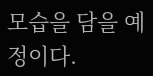모습을 담을 예정이다.